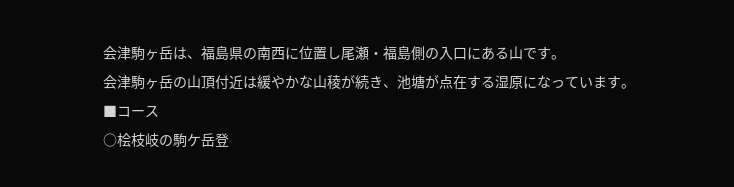会津駒ヶ岳は、福島県の南西に位置し尾瀬・福島側の入口にある山です。
会津駒ヶ岳の山頂付近は緩やかな山稜が続き、池塘が点在する湿原になっています。
■コース
○桧枝岐の駒ケ岳登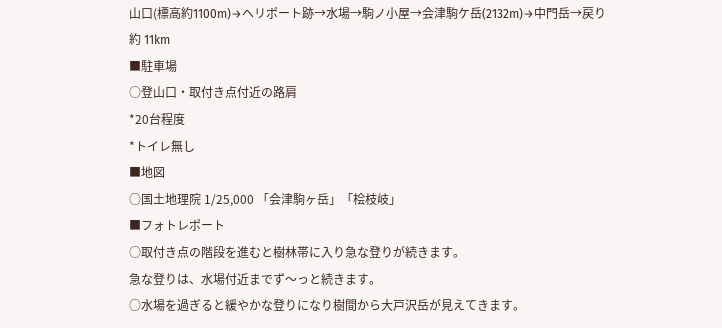山口(標高約1100m)→ヘリポート跡→水場→駒ノ小屋→会津駒ケ岳(2132m)→中門岳→戻り
約 11km
■駐車場
○登山口・取付き点付近の路肩
*20台程度
*トイレ無し
■地図
○国土地理院 1/25,000 「会津駒ヶ岳」「桧枝岐」
■フォトレポート
○取付き点の階段を進むと樹林帯に入り急な登りが続きます。
急な登りは、水場付近までず〜っと続きます。
○水場を過ぎると緩やかな登りになり樹間から大戸沢岳が見えてきます。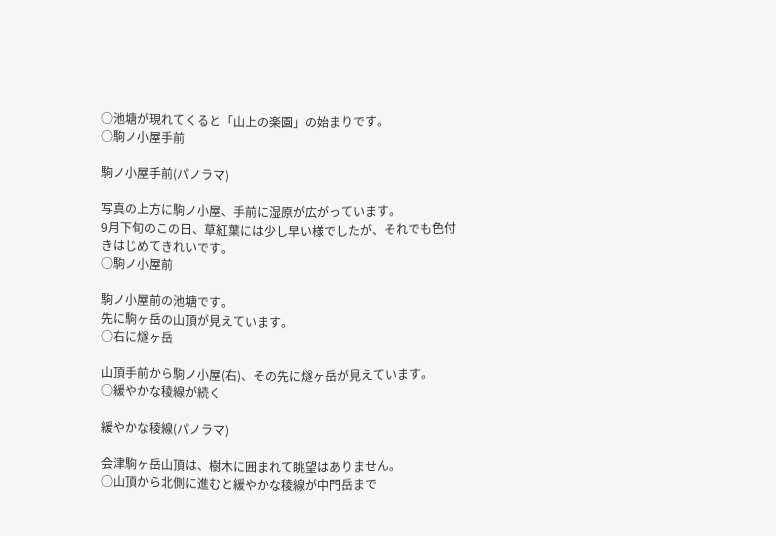○池塘が現れてくると「山上の楽園」の始まりです。
○駒ノ小屋手前

駒ノ小屋手前(パノラマ)

写真の上方に駒ノ小屋、手前に湿原が広がっています。
9月下旬のこの日、草紅葉には少し早い様でしたが、それでも色付きはじめてきれいです。
○駒ノ小屋前

駒ノ小屋前の池塘です。
先に駒ヶ岳の山頂が見えています。
○右に燧ヶ岳

山頂手前から駒ノ小屋(右)、その先に燧ヶ岳が見えています。
○緩やかな稜線が続く

緩やかな稜線(パノラマ)

会津駒ヶ岳山頂は、樹木に囲まれて眺望はありません。
○山頂から北側に進むと緩やかな稜線が中門岳まで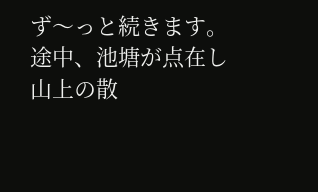ず〜っと続きます。
途中、池塘が点在し山上の散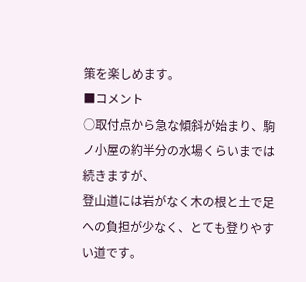策を楽しめます。
■コメント
○取付点から急な傾斜が始まり、駒ノ小屋の約半分の水場くらいまでは続きますが、
登山道には岩がなく木の根と土で足への負担が少なく、とても登りやすい道です。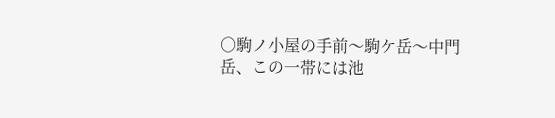○駒ノ小屋の手前〜駒ケ岳〜中門岳、この一帯には池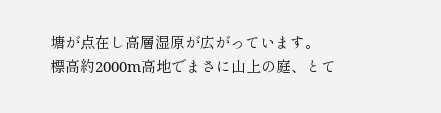塘が点在し高層湿原が広がっています。
標高約2000m高地でまさに山上の庭、とて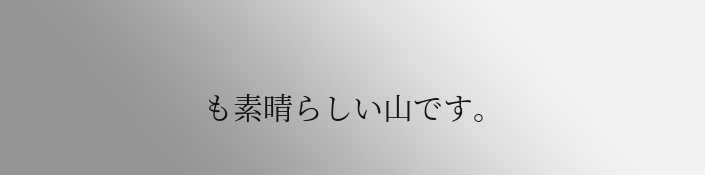も素晴らしい山です。